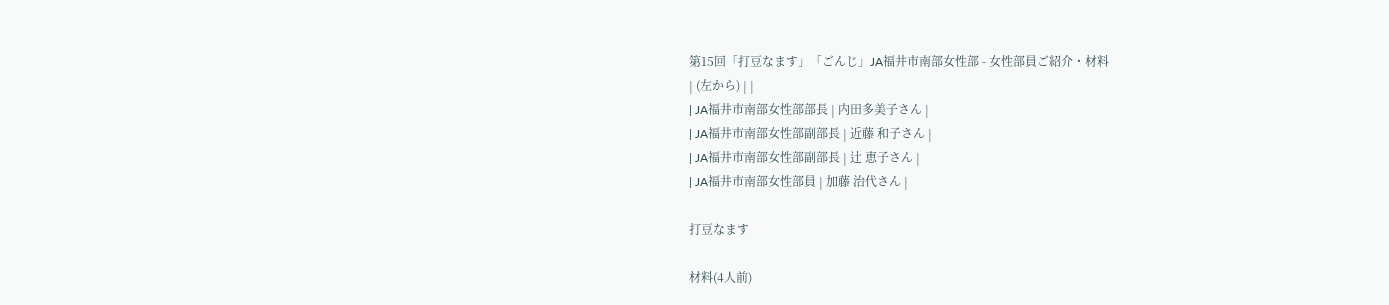第15回「打豆なます」「ごんじ」JA福井市南部女性部 - 女性部員ご紹介・材料
| (左から) | |
| JA福井市南部女性部部長 | 内田多美子さん |
| JA福井市南部女性部副部長 | 近藤 和子さん |
| JA福井市南部女性部副部長 | 辻 恵子さん |
| JA福井市南部女性部員 | 加藤 治代さん |

打豆なます

材料(4人前)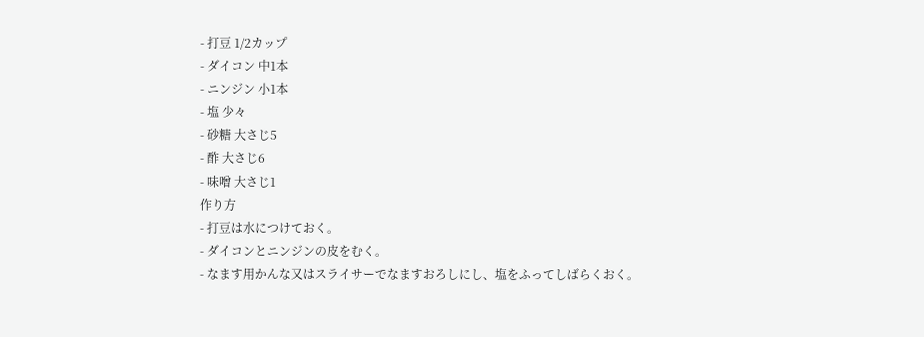- 打豆 1/2カップ
- ダイコン 中1本
- ニンジン 小1本
- 塩 少々
- 砂糖 大さじ5
- 酢 大さじ6
- 味噌 大さじ1
作り方
- 打豆は水につけておく。
- ダイコンとニンジンの皮をむく。
- なます用かんな又はスライサーでなますおろしにし、塩をふってしばらくおく。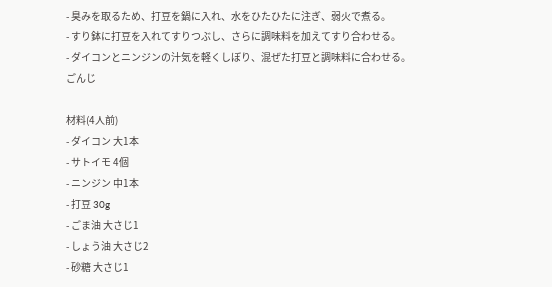- 臭みを取るため、打豆を鍋に入れ、水をひたひたに注ぎ、弱火で煮る。
- すり鉢に打豆を入れてすりつぶし、さらに調味料を加えてすり合わせる。
- ダイコンとニンジンの汁気を軽くしぼり、混ぜた打豆と調味料に合わせる。
ごんじ

材料(4人前)
- ダイコン 大1本
- サトイモ 4個
- ニンジン 中1本
- 打豆 30g
- ごま油 大さじ1
- しょう油 大さじ2
- 砂糖 大さじ1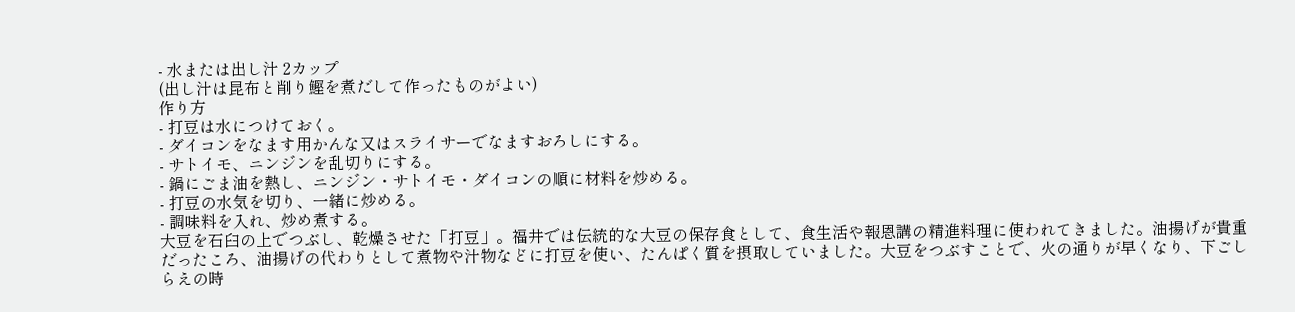- 水または出し汁 2カップ
(出し汁は昆布と削り鰹を煮だして作ったものがよい)
作り方
- 打豆は水につけておく。
- ダイコンをなます用かんな又はスライサーでなますおろしにする。
- サトイモ、ニンジンを乱切りにする。
- 鍋にごま油を熱し、ニンジン・サトイモ・ダイコンの順に材料を炒める。
- 打豆の水気を切り、一緒に炒める。
- 調味料を入れ、炒め煮する。
大豆を石臼の上でつぶし、乾燥させた「打豆」。福井では伝統的な大豆の保存食として、食生活や報恩講の精進料理に使われてきました。油揚げが貴重だったころ、油揚げの代わりとして煮物や汁物などに打豆を使い、たんぱく質を摂取していました。大豆をつぶすことで、火の通りが早くなり、下ごしらえの時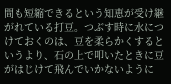間も短縮できるという知恵が受け継がれている打豆。つぶす時に水につけておくのは、豆を柔らかくするというより、石の上で叩いたときに豆がはじけて飛んでいかないように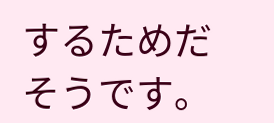するためだそうです。